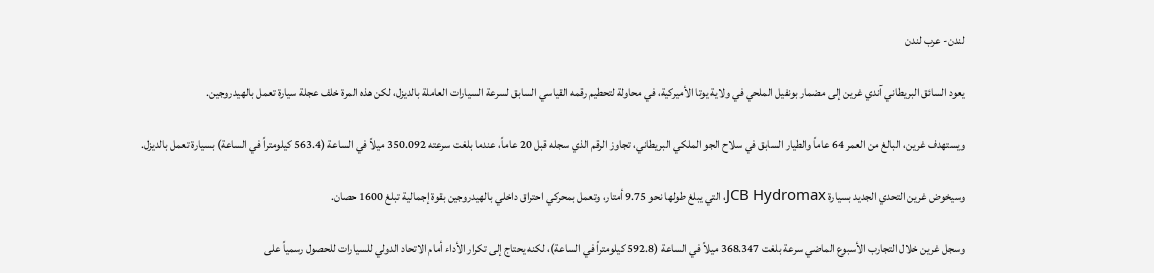لندن- عرب لندن

يعود السائق البريطاني آندي غرين إلى مضمار بونفيل الملحي في ولاية يوتا الأميركية، في محاولة لتحطيم رقمه القياسي السابق لسرعة السيارات العاملة بالديزل، لكن هذه المرة خلف عجلة سيارة تعمل بالهيدروجين.

ويستهدف غرين، البالغ من العمر 64 عاماً والطيار السابق في سلاح الجو الملكي البريطاني، تجاوز الرقم الذي سجله قبل 20 عاماً، عندما بلغت سرعته 350.092 ميلاً في الساعة (563.4 كيلومتراً في الساعة) بسيارة تعمل بالديزل.

وسيخوض غرين التحدي الجديد بسيارة JCB Hydromax، التي يبلغ طولها نحو 9.75 أمتار، وتعمل بمحركي احتراق داخلي بالهيدروجين بقوة إجمالية تبلغ 1600 حصان.

وسجل غرين خلال التجارب الأسبوع الماضي سرعة بلغت 368.347 ميلاً في الساعة (592.8 كيلومتراً في الساعة)، لكنه يحتاج إلى تكرار الأداء أمام الاتحاد الدولي للسيارات للحصول رسمياً على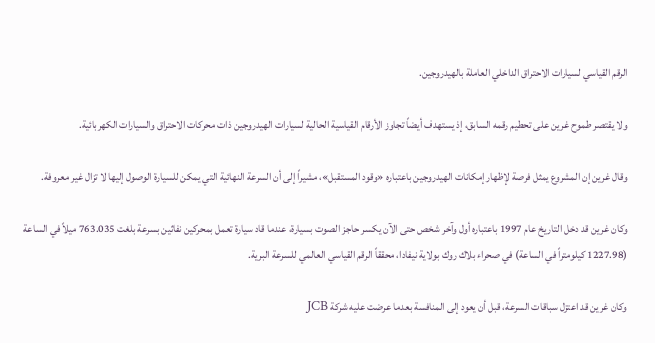الرقم القياسي لسيارات الاحتراق الداخلي العاملة بالهيدروجين.

ولا يقتصر طموح غرين على تحطيم رقمه السابق، إذ يستهدف أيضاً تجاوز الأرقام القياسية الحالية لسيارات الهيدروجين ذات محركات الاحتراق والسيارات الكهربائية.

وقال غرين إن المشروع يمثل فرصة لإظهار إمكانات الهيدروجين باعتباره «وقود المستقبل»، مشيراً إلى أن السرعة النهائية التي يمكن للسيارة الوصول إليها لا تزال غير معروفة.

وكان غرين قد دخل التاريخ عام 1997 باعتباره أول وآخر شخص حتى الآن يكسر حاجز الصوت بسيارة، عندما قاد سيارة تعمل بمحركين نفاثين بسرعة بلغت 763.035 ميلاً في الساعة (1227.98 كيلومتراً في الساعة) في صحراء بلاك روك بولاية نيفادا، محققاً الرقم القياسي العالمي للسرعة البرية.

وكان غرين قد اعتزل سباقات السرعة، قبل أن يعود إلى المنافسة بعدما عرضت عليه شركة JCB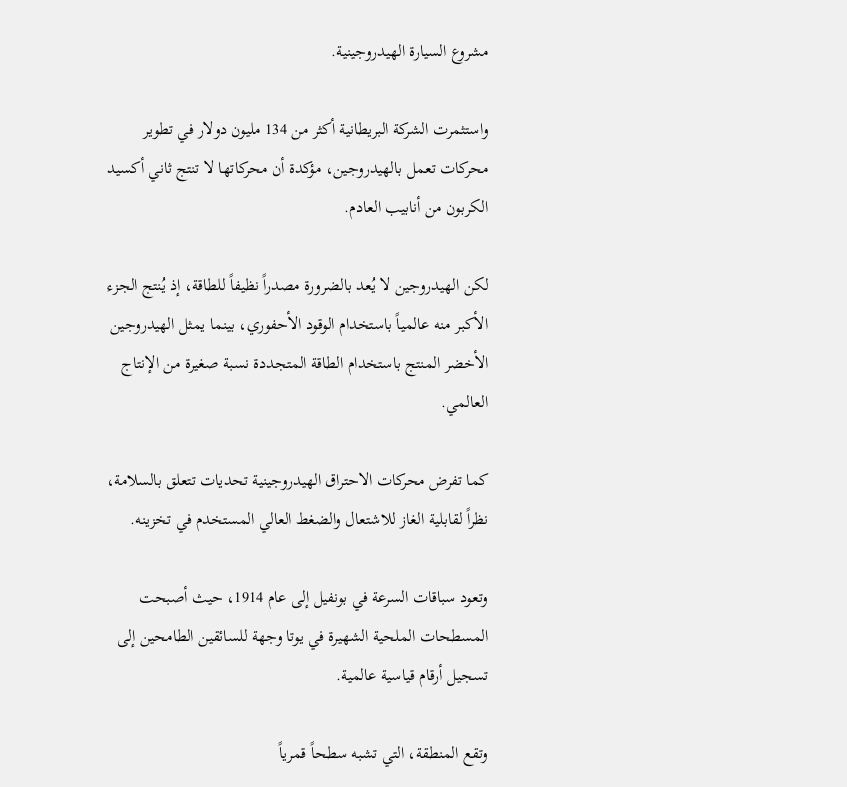مشروع السيارة الهيدروجينية.

واستثمرت الشركة البريطانية أكثر من 134 مليون دولار في تطوير محركات تعمل بالهيدروجين، مؤكدة أن محركاتها لا تنتج ثاني أكسيد الكربون من أنابيب العادم.

لكن الهيدروجين لا يُعد بالضرورة مصدراً نظيفاً للطاقة، إذ يُنتج الجزء الأكبر منه عالمياً باستخدام الوقود الأحفوري، بينما يمثل الهيدروجين الأخضر المنتج باستخدام الطاقة المتجددة نسبة صغيرة من الإنتاج العالمي.

كما تفرض محركات الاحتراق الهيدروجينية تحديات تتعلق بالسلامة، نظراً لقابلية الغاز للاشتعال والضغط العالي المستخدم في تخزينه.

وتعود سباقات السرعة في بونفيل إلى عام 1914، حيث أصبحت المسطحات الملحية الشهيرة في يوتا وجهة للسائقين الطامحين إلى تسجيل أرقام قياسية عالمية.

وتقع المنطقة، التي تشبه سطحاً قمرياً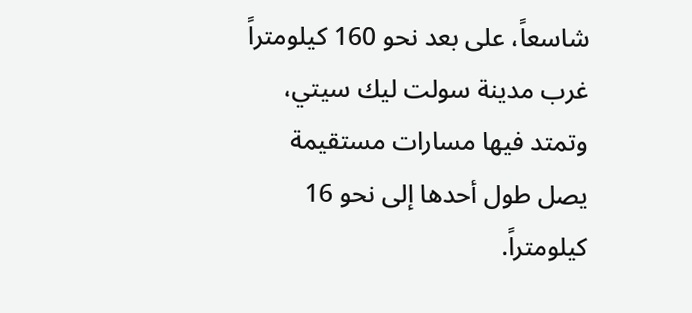شاسعاً، على بعد نحو 160 كيلومتراً غرب مدينة سولت ليك سيتي، وتمتد فيها مسارات مستقيمة يصل طول أحدها إلى نحو 16 كيلومتراً.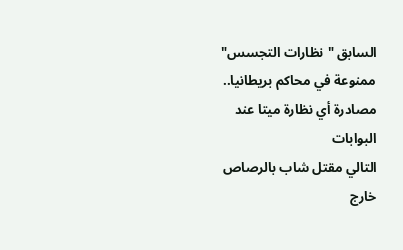السابق "نظارات التجسس" ممنوعة في محاكم بريطانيا.. مصادرة أي نظارة ميتا عند البوابات
التالي مقتل شاب بالرصاص خارج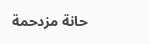حانة مزدحمة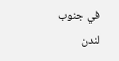في جنوب لندن